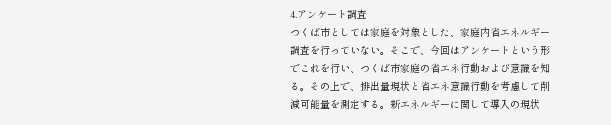4.アンケート調査
つくば市としては家庭を対象とした、家庭内省エネルギー調査を行っていない。そこで、今回はアンケートという形でこれを行い、つくば市家庭の省エネ行動および意識を知る。その上で、排出量現状と省エネ意識行動を考慮して削減可能量を測定する。新エネルギーに関して導入の現状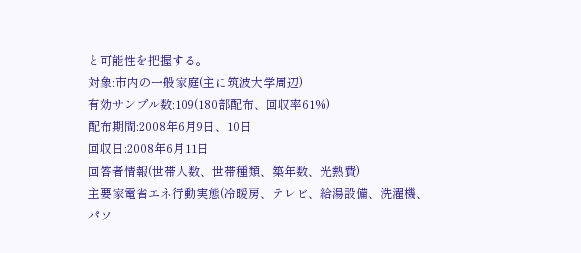と可能性を把握する。
対象:市内の一般家庭(主に筑波大学周辺)
有効サンプル数:109(180部配布、回収率61%)
配布期間:2008年6月9日、10日
回収日:2008年6月11日
回答者情報(世帯人数、世帯種類、築年数、光熱費)
主要家電省エネ行動実態(冷暖房、テレビ、給湯設備、洗濯機、
パソ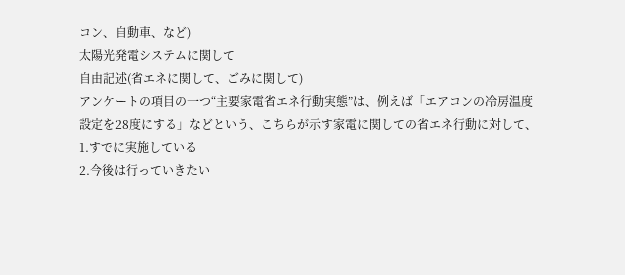コン、自動車、など)
太陽光発電システムに関して
自由記述(省エネに関して、ごみに関して)
アンケートの項目の一つ“主要家電省エネ行動実態”は、例えば「エアコンの冷房温度設定を28度にする」などという、こちらが示す家電に関しての省エネ行動に対して、
1.すでに実施している
2.今後は行っていきたい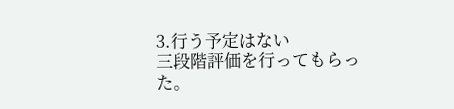3.行う予定はない
三段階評価を行ってもらった。